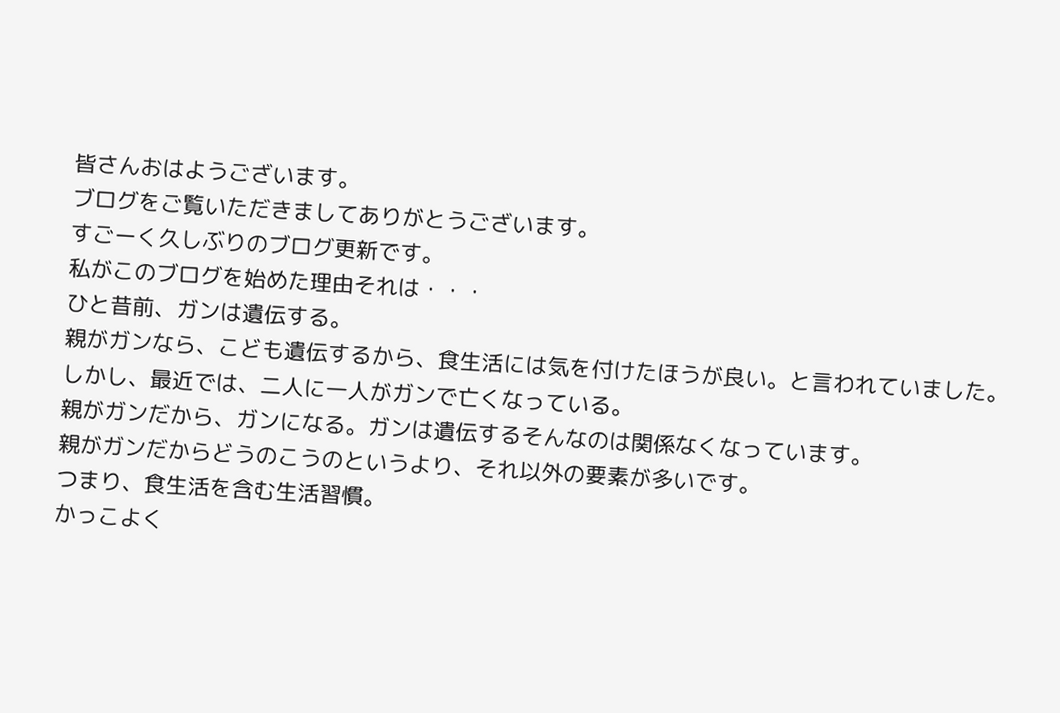皆さんおはようございます。
ブログをご覧いただきましてありがとうございます。
すごーく久しぶりのブログ更新です。
私がこのブログを始めた理由それは・・・
ひと昔前、ガンは遺伝する。
親がガンなら、こども遺伝するから、食生活には気を付けたほうが良い。と言われていました。
しかし、最近では、二人に一人がガンで亡くなっている。
親がガンだから、ガンになる。ガンは遺伝するそんなのは関係なくなっています。
親がガンだからどうのこうのというより、それ以外の要素が多いです。
つまり、食生活を含む生活習慣。
かっこよく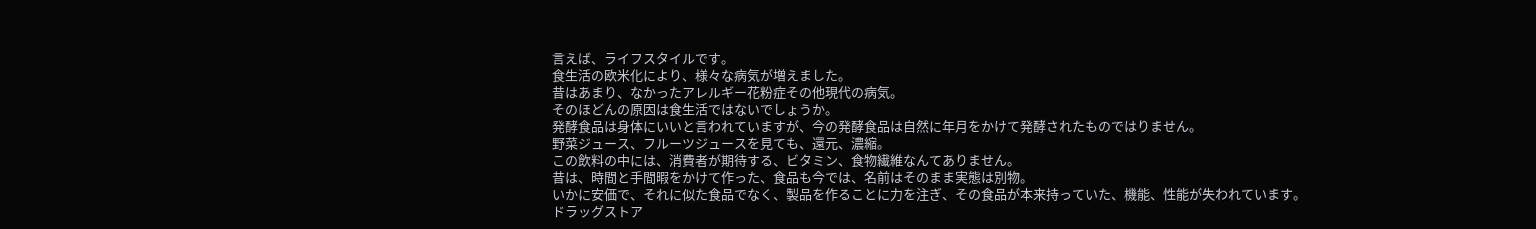言えば、ライフスタイルです。
食生活の欧米化により、様々な病気が増えました。
昔はあまり、なかったアレルギー花粉症その他現代の病気。
そのほどんの原因は食生活ではないでしょうか。
発酵食品は身体にいいと言われていますが、今の発酵食品は自然に年月をかけて発酵されたものではりません。
野菜ジュース、フルーツジュースを見ても、還元、濃縮。
この飲料の中には、消費者が期待する、ビタミン、食物繊維なんてありません。
昔は、時間と手間暇をかけて作った、食品も今では、名前はそのまま実態は別物。
いかに安価で、それに似た食品でなく、製品を作ることに力を注ぎ、その食品が本来持っていた、機能、性能が失われています。
ドラッグストア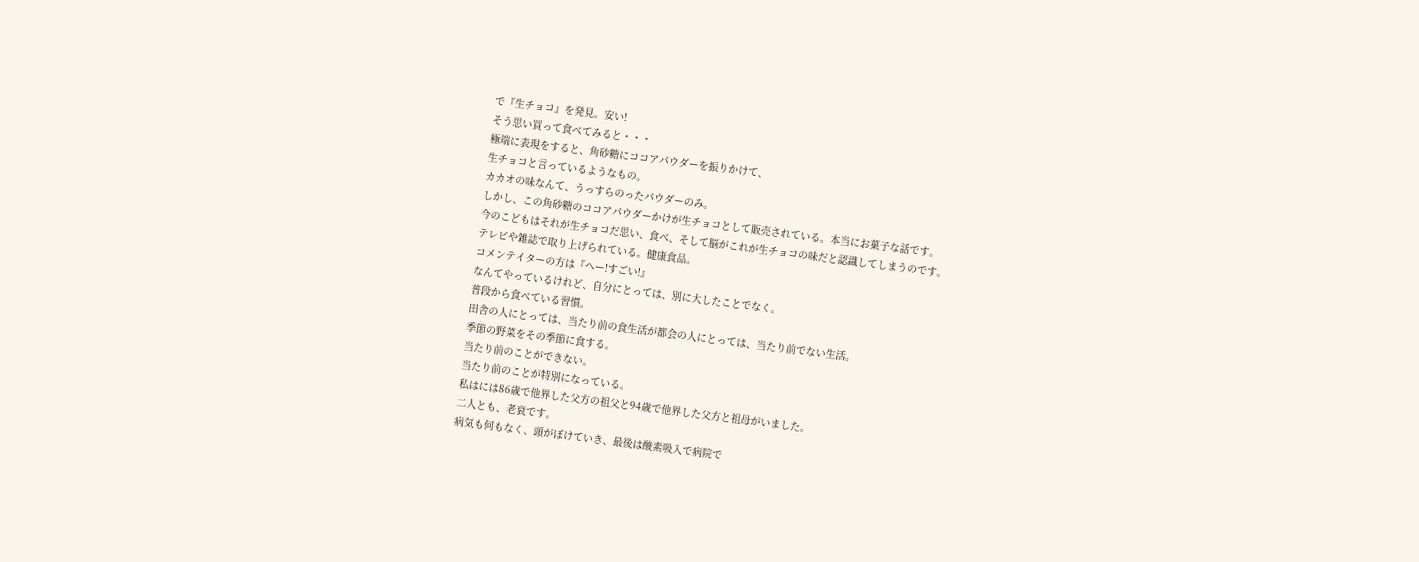で『生チョコ』を発見。安い!
そう思い買って食べてみると・・・
極端に表現をすると、角砂糖にココアパウダーを振りかけて、
生チョコと言っているようなもの。
カカオの味なんて、うっすらのったパウダーのみ。
しかし、この角砂糖のココアパウダーかけが生チョコとして販売されている。本当にお菓子な話です。
今のこどもはそれが生チョコだ思い、食べ、そして脳がこれが生チョコの味だと認識してしまうのです。
テレビや雑誌で取り上げられている。健康食品。
コメンテイターの方は『へー!すごい!』
なんてやっているけれど、自分にとっては、別に大したことでなく。
普段から食べている習慣。
田舎の人にとっては、当たり前の食生活が都会の人にとっては、当たり前でない生活。
季節の野菜をその季節に食する。
当たり前のことができない。
当たり前のことが特別になっている。
私はには86歳で他界した父方の祖父と94歳で他界した父方と祖母がいました。
二人とも、老衰です。
病気も何もなく、頭がぼけていき、最後は酸素吸入で病院で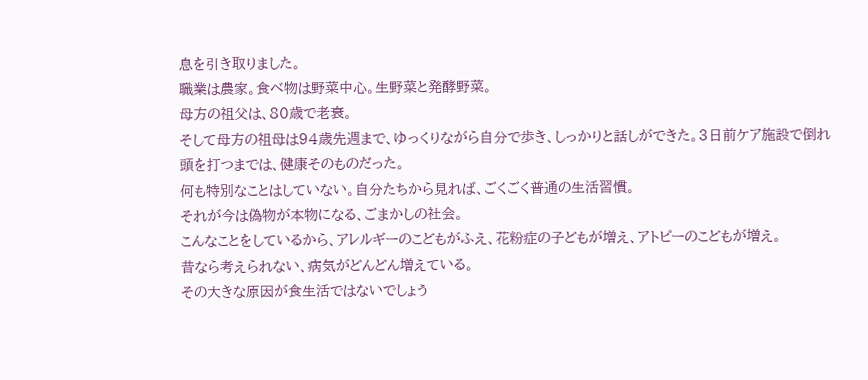息を引き取りました。
職業は農家。食べ物は野菜中心。生野菜と発酵野菜。
母方の祖父は、80歳で老衰。
そして母方の祖母は94歳先週まで、ゆっくりながら自分で歩き、しっかりと話しができた。3日前ケア施設で倒れ頭を打つまでは、健康そのものだった。
何も特別なことはしていない。自分たちから見れば、ごくごく普通の生活習慣。
それが今は偽物が本物になる、ごまかしの社会。
こんなことをしているから、アレルギーのこどもがふえ、花粉症の子どもが増え、アトピーのこどもが増え。
昔なら考えられない、病気がどんどん増えている。
その大きな原因が食生活ではないでしょう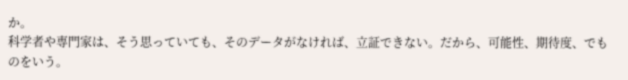か。
科学者や専門家は、そう思っていても、そのデータがなければ、立証できない。だから、可能性、期待度、でものをいう。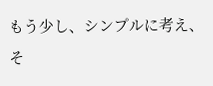もう少し、シンプルに考え、そ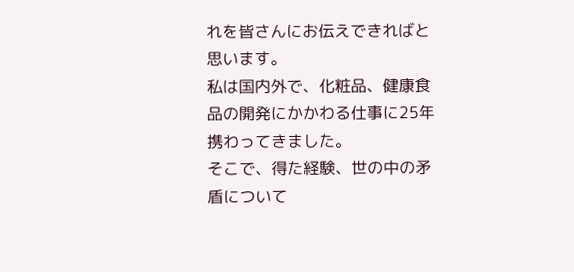れを皆さんにお伝えできればと思います。
私は国内外で、化粧品、健康食品の開発にかかわる仕事に25年携わってきました。
そこで、得た経験、世の中の矛盾について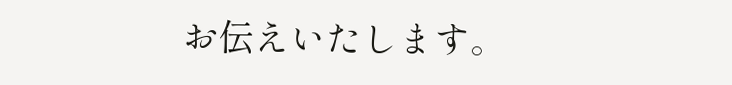お伝えいたします。